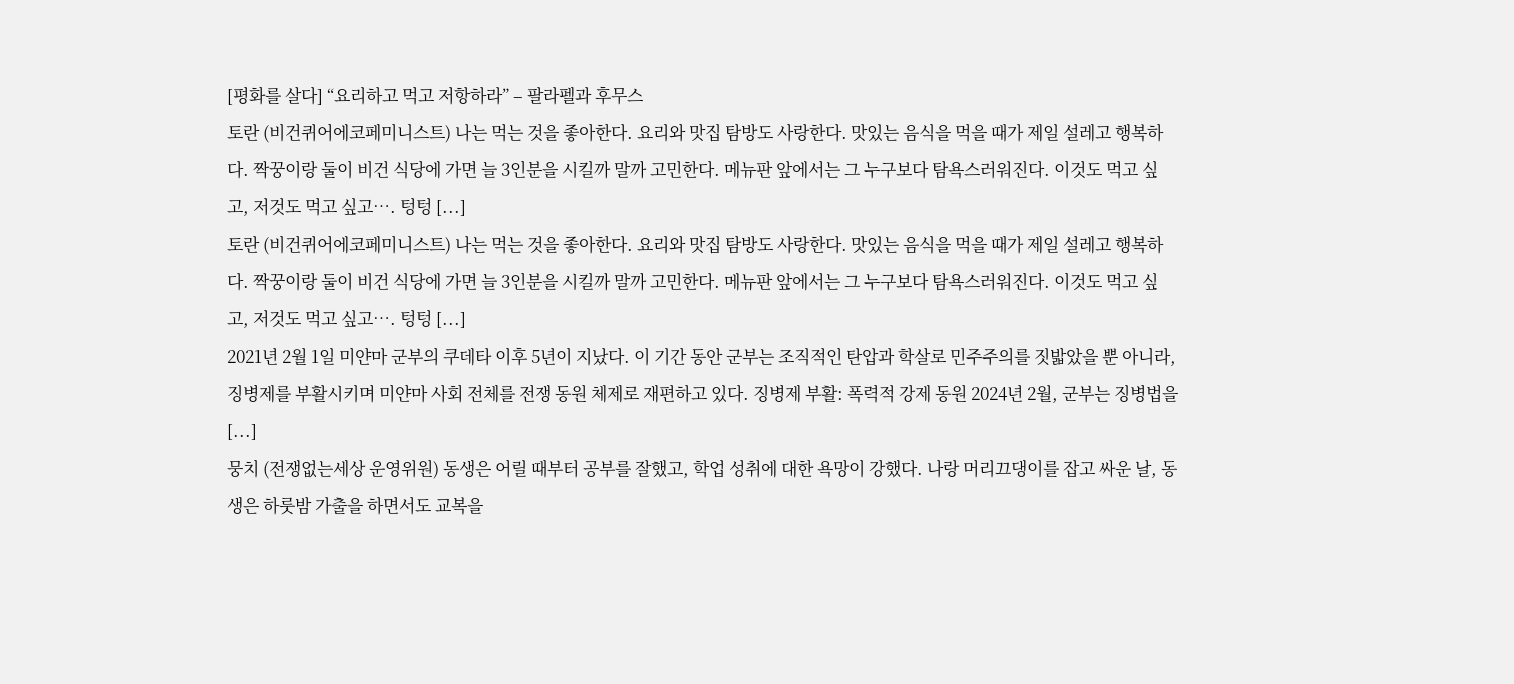[평화를 살다] “요리하고 먹고 저항하라” – 팔라펠과 후무스
토란 (비건퀴어에코페미니스트) 나는 먹는 것을 좋아한다. 요리와 맛집 탐방도 사랑한다. 맛있는 음식을 먹을 때가 제일 설레고 행복하다. 짝꿍이랑 둘이 비건 식당에 가면 늘 3인분을 시킬까 말까 고민한다. 메뉴판 앞에서는 그 누구보다 탐욕스러워진다. 이것도 먹고 싶고, 저것도 먹고 싶고…. 텅텅 [...]
토란 (비건퀴어에코페미니스트) 나는 먹는 것을 좋아한다. 요리와 맛집 탐방도 사랑한다. 맛있는 음식을 먹을 때가 제일 설레고 행복하다. 짝꿍이랑 둘이 비건 식당에 가면 늘 3인분을 시킬까 말까 고민한다. 메뉴판 앞에서는 그 누구보다 탐욕스러워진다. 이것도 먹고 싶고, 저것도 먹고 싶고…. 텅텅 [...]
2021년 2월 1일 미얀마 군부의 쿠데타 이후 5년이 지났다. 이 기간 동안 군부는 조직적인 탄압과 학살로 민주주의를 짓밟았을 뿐 아니라, 징병제를 부활시키며 미얀마 사회 전체를 전쟁 동원 체제로 재편하고 있다. 징병제 부활: 폭력적 강제 동원 2024년 2월, 군부는 징병법을 [...]
뭉치 (전쟁없는세상 운영위원) 동생은 어릴 때부터 공부를 잘했고, 학업 성취에 대한 욕망이 강했다. 나랑 머리끄댕이를 잡고 싸운 날, 동생은 하룻밤 가출을 하면서도 교복을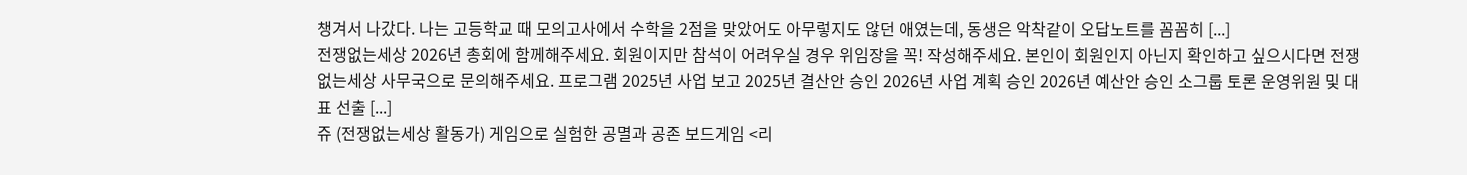챙겨서 나갔다. 나는 고등학교 때 모의고사에서 수학을 2점을 맞았어도 아무렇지도 않던 애였는데, 동생은 악착같이 오답노트를 꼼꼼히 [...]
전쟁없는세상 2026년 총회에 함께해주세요. 회원이지만 참석이 어려우실 경우 위임장을 꼭! 작성해주세요. 본인이 회원인지 아닌지 확인하고 싶으시다면 전쟁없는세상 사무국으로 문의해주세요. 프로그램 2025년 사업 보고 2025년 결산안 승인 2026년 사업 계획 승인 2026년 예산안 승인 소그룹 토론 운영위원 및 대표 선출 [...]
쥬 (전쟁없는세상 활동가) 게임으로 실험한 공멸과 공존 보드게임 <리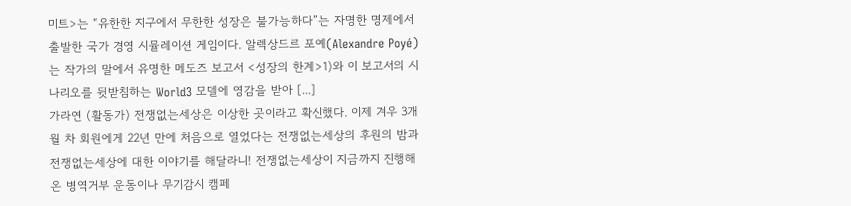미트>는 “유한한 지구에서 무한한 성장은 불가능하다”는 자명한 명제에서 출발한 국가 경영 시뮬레이션 게임이다. 알렉상드르 포예(Alexandre Poyé)는 작가의 말에서 유명한 메도즈 보고서 <성장의 한계>1)와 이 보고서의 시나리오를 뒷받침하는 World3 모델에 영감을 받아 [...]
가라연 (활동가) 전쟁없는세상은 이상한 곳이라고 확신했다. 이제 겨우 3개월 차 회원에게 22년 만에 처음으로 열었다는 전쟁없는세상의 후원의 밤과 전쟁없는세상에 대한 이야기를 해달라니! 전쟁없는세상이 지금까지 진행해온 병역거부 운동이나 무기감시 캠페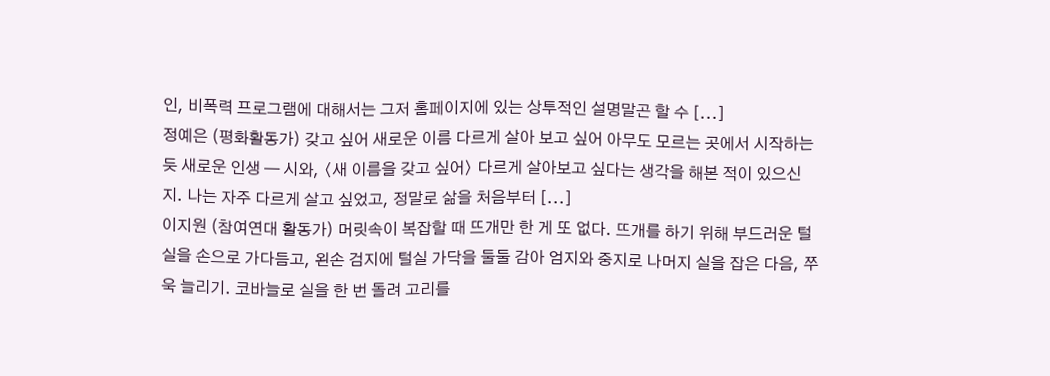인, 비폭력 프로그램에 대해서는 그저 홈페이지에 있는 상투적인 설명말곤 할 수 [...]
정예은 (평화활동가) 갖고 싶어 새로운 이름 다르게 살아 보고 싶어 아무도 모르는 곳에서 시작하는 듯 새로운 인생 — 시와, 〈새 이름을 갖고 싶어〉 다르게 살아보고 싶다는 생각을 해본 적이 있으신지. 나는 자주 다르게 살고 싶었고, 정말로 삶을 처음부터 [...]
이지원 (참여연대 활동가) 머릿속이 복잡할 때 뜨개만 한 게 또 없다. 뜨개를 하기 위해 부드러운 털실을 손으로 가다듬고, 왼손 검지에 털실 가닥을 둘둘 감아 엄지와 중지로 나머지 실을 잡은 다음, 쭈욱 늘리기. 코바늘로 실을 한 번 돌려 고리를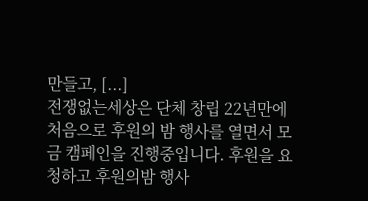만들고, [...]
전쟁없는세상은 단체 창립 22년만에 처음으로 후원의 밤 행사를 열면서 모금 캠페인을 진행중입니다. 후원을 요청하고 후원의밤 행사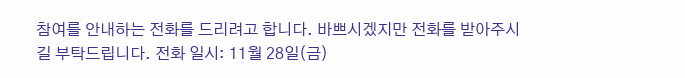참여를 안내하는 전화를 드리려고 합니다. 바쁘시겠지만 전화를 받아주시길 부탁드립니다. 전화 일시: 11월 28일(금)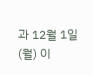과 12월 1일(월) 이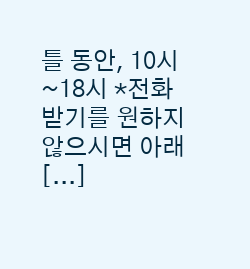틀 동안, 10시~18시 *전화 받기를 원하지 않으시면 아래 [...]